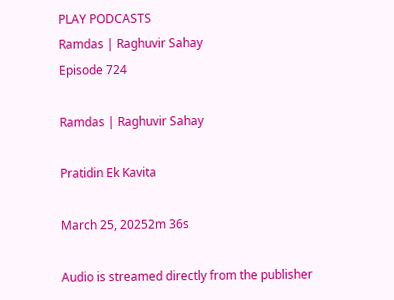PLAY PODCASTS
Ramdas | Raghuvir Sahay
Episode 724

Ramdas | Raghuvir Sahay

Pratidin Ek Kavita

March 25, 20252m 36s

Audio is streamed directly from the publisher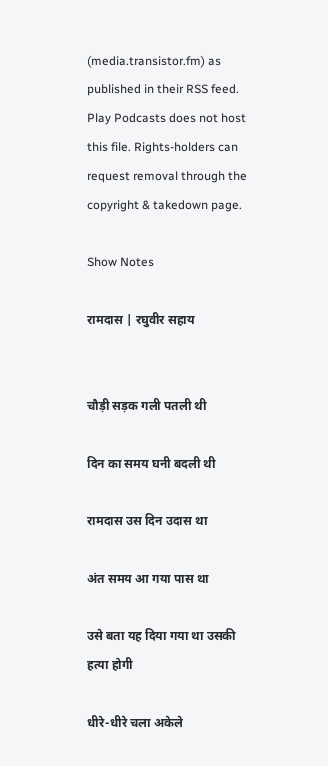(media.transistor.fm) as published in their RSS feed. Play Podcasts does not host this file. Rights-holders can request removal through the copyright & takedown page.

Show Notes

रामदास | रघुवीर सहाय


चौड़ी सड़क गली पतली थी

दिन का समय घनी बदली थी

रामदास उस दिन उदास था

अंत समय आ गया पास था

उसे बता यह दिया गया था उसकी हत्या होगी

धीरे-धीरे चला अकेले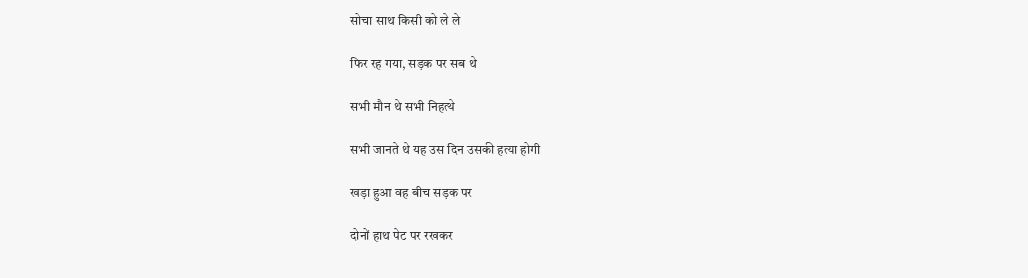सोचा साथ किसी को ले ले

फिर रह गया, सड़क पर सब थे

सभी मौन थे सभी निहत्थे

सभी जानते थे यह उस दिन उसकी हत्या होगी

खड़ा हुआ वह बीच सड़क पर

दोनों हाथ पेट पर रखकर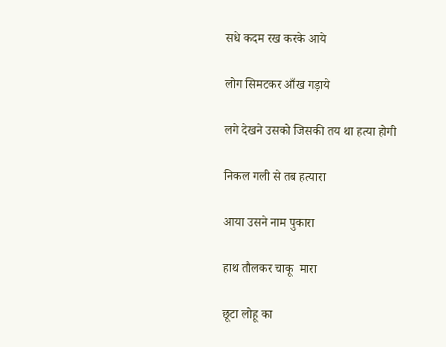सधे कदम रख करके आये

लोग सिमटकर आँख गड़ाये

लगे देखने उसको जिसकी तय था हत्या होगी

निकल गली से तब हत्यारा

आया उसने नाम पुकारा

हाथ तौलकर चाकू  मारा

छूटा लोहू का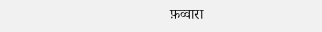फ़व्वारा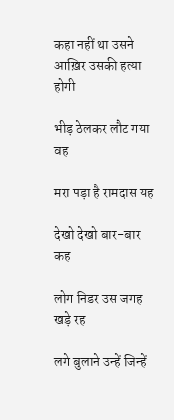कहा नहीं था उसने आख़िर उसकी हत्या होगी

भीड़ ठेलकर लौट गया वह

मरा पड़ा है रामदास यह

देखो देखो बार-बार कह

लोग निडर उस जगह खड़े रह

लगे बुलाने उन्हें जिन्हें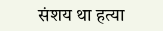संशय था हत्या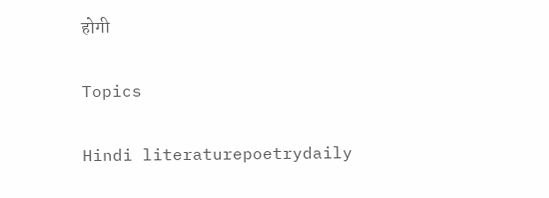होगी

Topics

Hindi literaturepoetrydaily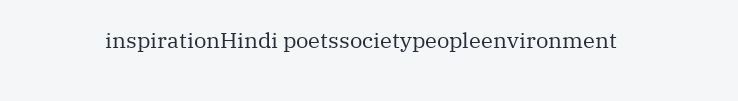inspirationHindi poetssocietypeopleenvironment